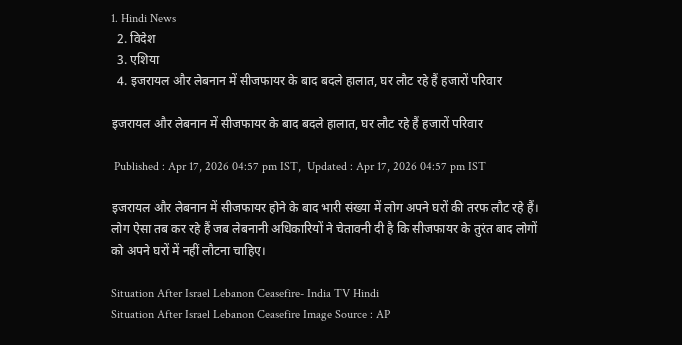1. Hindi News
  2. विदेश
  3. एशिया
  4. इजरायल और लेबनान में सीजफायर के बाद बदले हालात, घर लौट रहे हैं हजारों परिवार

इजरायल और लेबनान में सीजफायर के बाद बदले हालात, घर लौट रहे हैं हजारों परिवार

 Published : Apr 17, 2026 04:57 pm IST,  Updated : Apr 17, 2026 04:57 pm IST

इजरायल और लेबनान में सीजफायर होने के बाद भारी संख्या में लोग अपने घरों की तरफ लौट रहे हैं। लोग ऐसा तब कर रहे हैं जब लेबनानी अधिकारियों ने चेतावनी दी है कि सीजफायर के तुरंत बाद लोगों को अपने घरों में नहीं लौटना चाहिए।

Situation After Israel Lebanon Ceasefire- India TV Hindi
Situation After Israel Lebanon Ceasefire Image Source : AP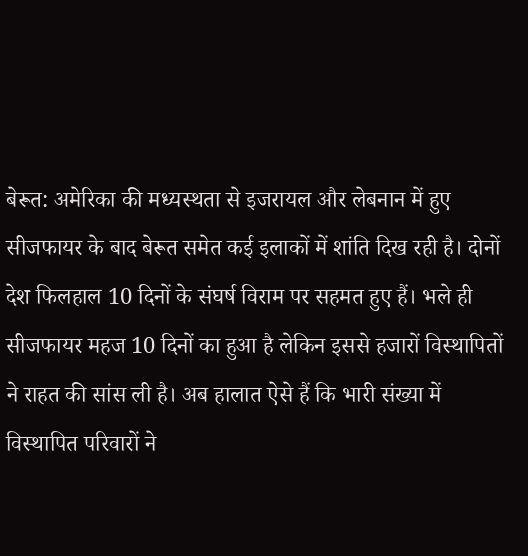बेरूत: अमेरिका की मध्यस्थता से इजरायल और लेबनान में हुए सीजफायर के बाद बेरूत समेत कई इलाकों में शांति दिख रही है। दोनों देश फिलहाल 10 दिनों के संघर्ष विराम पर सहमत हुए हैं। भले ही सीजफायर महज 10 दिनों का हुआ है लेकिन इससे हजारों विस्थापितों ने राहत की सांस ली है। अब हालात ऐसे हैं कि भारी संख्या में विस्थापित परिवारों ने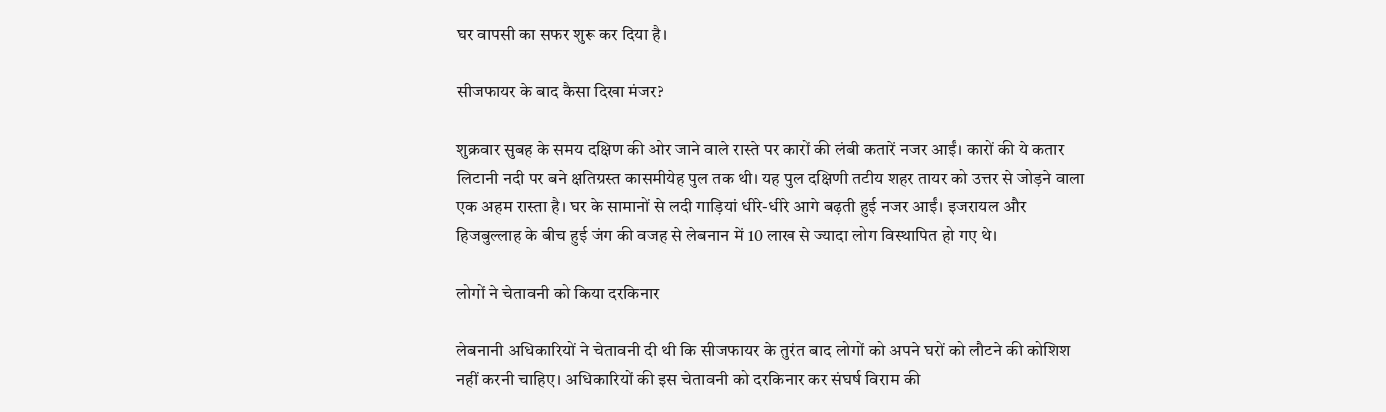घर वापसी का सफर शुरू कर दिया है।

सीजफायर के बाद कैसा दिखा मंजर?

शुक्रवार सुबह के समय दक्षिण की ओर जाने वाले रास्ते पर कारों की लंबी कतारें नजर आईं। कारों की ये कतार लिटानी नदी पर बने क्षतिग्रस्त कासमीयेह पुल तक थी। यह पुल दक्षिणी तटीय शहर तायर को उत्तर से जोड़ने वाला एक अहम रास्ता है। घर के सामानों से लदी गाड़ियां धीरे-धीरे आगे बढ़ती हुई नजर आईं। इजरायल और हिजबुल्लाह के बीच हुई जंग की वजह से लेबनान में 10 लाख से ज्यादा लोग विस्थापित हो गए थे।

लोगों ने चेतावनी को किया दरकिनार

लेबनानी अधिकारियों ने चेतावनी दी थी कि सीजफायर के तुरंत बाद लोगों को अपने घरों को लौटने की कोशिश नहीं करनी चाहिए। अधिकारियों की इस चेतावनी को दरकिनार कर संघर्ष विराम की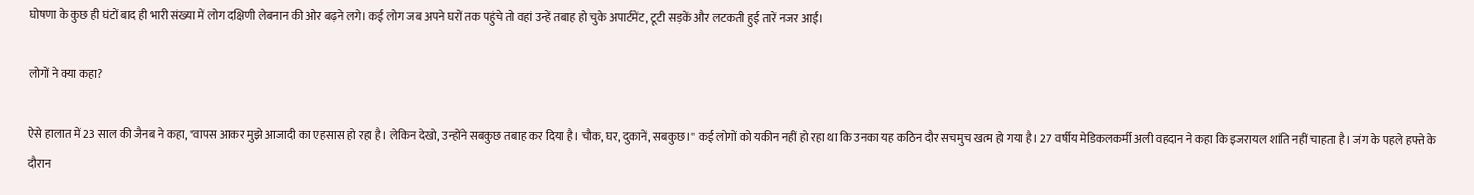घोषणा के कुछ ही घंटों बाद ही भारी संख्या में लोग दक्षिणी लेबनान की ओर बढ़ने लगे। कई लोग जब अपने घरों तक पहुंचे तो वहां उन्हें तबाह हो चुके अपार्टमेंट, टूटी सड़कें और लटकती हुई तारें नजर आईं।

लोगों ने क्या कहा?

ऐसे हालात में 23 साल की जैनब ने कहा, "वापस आकर मुझे आजादी का एहसास हो रहा है। लेकिन देखो, उन्होंने सबकुछ तबाह कर दिया है। चौक, घर, दुकानें, सबकुछ।'' कई लोगों को यकीन नहीं हो रहा था कि उनका यह कठिन दौर सचमुच खत्म हो गया है। 27 वर्षीय मेडिकलकर्मी अली वहदान ने कहा कि इजरायल शांति नहीं चाहता है। जंग के पहले हफ्ते के दौरान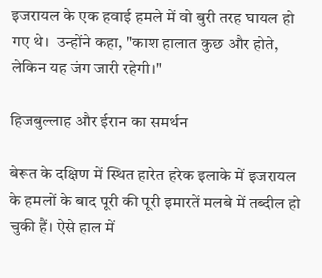इजरायल के एक हवाई हमले में वो बुरी तरह घायल हो गए थे।  उन्होंने कहा, "काश हालात कुछ और होते, लेकिन यह जंग जारी रहेगी।"

हिजबुल्लाह और ईरान का समर्थन

बेरूत के दक्षिण में स्थित हारेत हरेक इलाके में इजरायल के हमलों के बाद पूरी की पूरी इमारतें मलबे में तब्दील हो चुकी हैं। ऐसे हाल में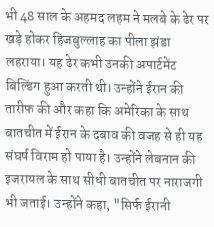भी 48 साल के अहमद लहम ने मलबे के ढेर पर खड़े होकर हिजबुल्लाह का पीला झंडा लहराया। यह ढेर कभी उनकी अपार्टमेंट बिल्डिंग हुआ करती थी। उन्होंने ईरान की तारीफ की और कहा कि अमेरिका के साथ बातचीत में ईरान के दबाव की वजह से ही यह संघर्ष विराम हो पाया है। उन्होंने लेबनान की इजरायल के साथ सीधी बातचीत पर नाराजगी भी जताई। उन्होंने कहा, "सिर्फ ईरानी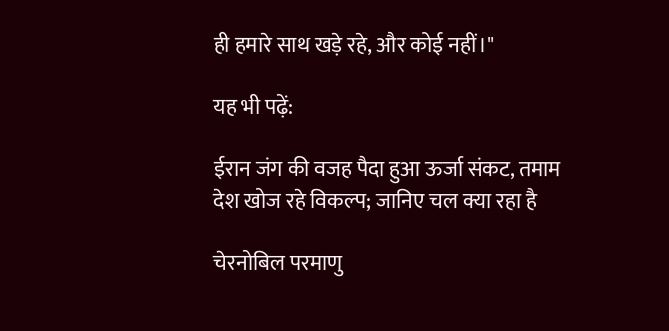ही हमारे साथ खड़े रहे, और कोई नहीं।"

यह भी पढ़ें:

ईरान जंग की वजह पैदा हुआ ऊर्जा संकट, तमाम देश खोज रहे विकल्प; जानिए चल क्या रहा है

चेरनोबिल परमाणु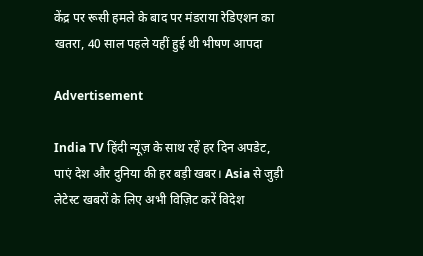केंद्र पर रूसी हमले के बाद पर मंडराया रेडिएशन का खतरा, 40 साल पहले यहीं हुई थी भीषण आपदा

Advertisement

India TV हिंदी न्यूज़ के साथ रहें हर दिन अपडेट, पाएं देश और दुनिया की हर बड़ी खबर। Asia से जुड़ी लेटेस्ट खबरों के लिए अभी विज़िट करें विदेश